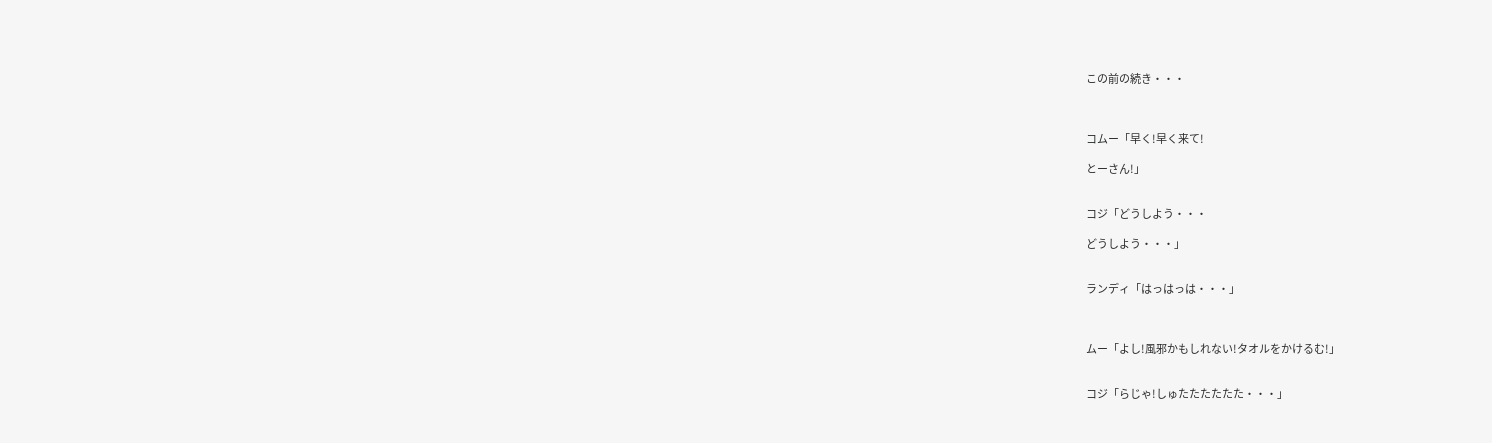この前の続き・・・



コムー「早く!早く来て!

とーさん!」


コジ「どうしよう・・・

どうしよう・・・」


ランディ「はっはっは・・・」



ムー「よし!風邪かもしれない!タオルをかけるむ!」


コジ「らじゃ!しゅたたたたたた・・・」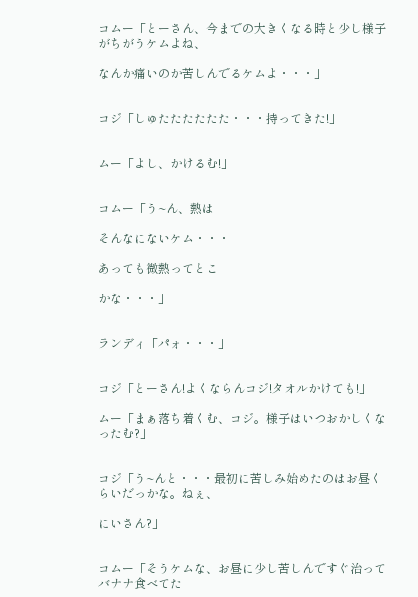コムー「とーさん、今までの大きくなる時と少し様子がちがうケムよね、

なんか痛いのか苦しんでるケムよ・・・」


コジ「しゅたたたたたた・・・持ってきた!」


ムー「よし、かけるむ!」


コムー「う~ん、熱は

そんなにないケム・・・

あっても微熱ってとこ

かな・・・」


ランディ「パォ・・・」


コジ「とーさん!よくならんコジ!タオルかけても!」

ムー「まぁ落ち着くむ、コジ。様子はいつおかしくなったむ?」


コジ「う~んと・・・最初に苦しみ始めたのはお昼くらいだっかな。ねぇ、

にいさん?」


コムー「そうケムな、お昼に少し苦しんですぐ治ってバナナ食べてた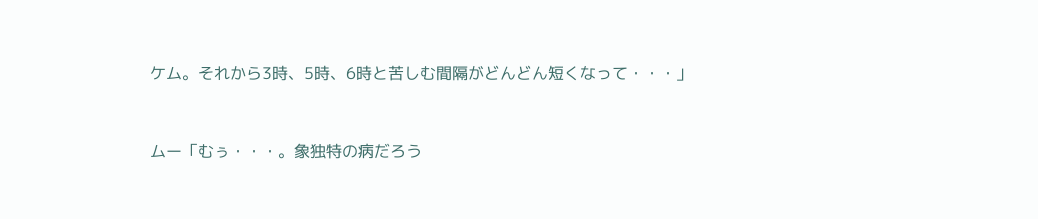ケム。それから3時、5時、6時と苦しむ間隔がどんどん短くなって・・・」


ムー「むぅ・・・。象独特の病だろう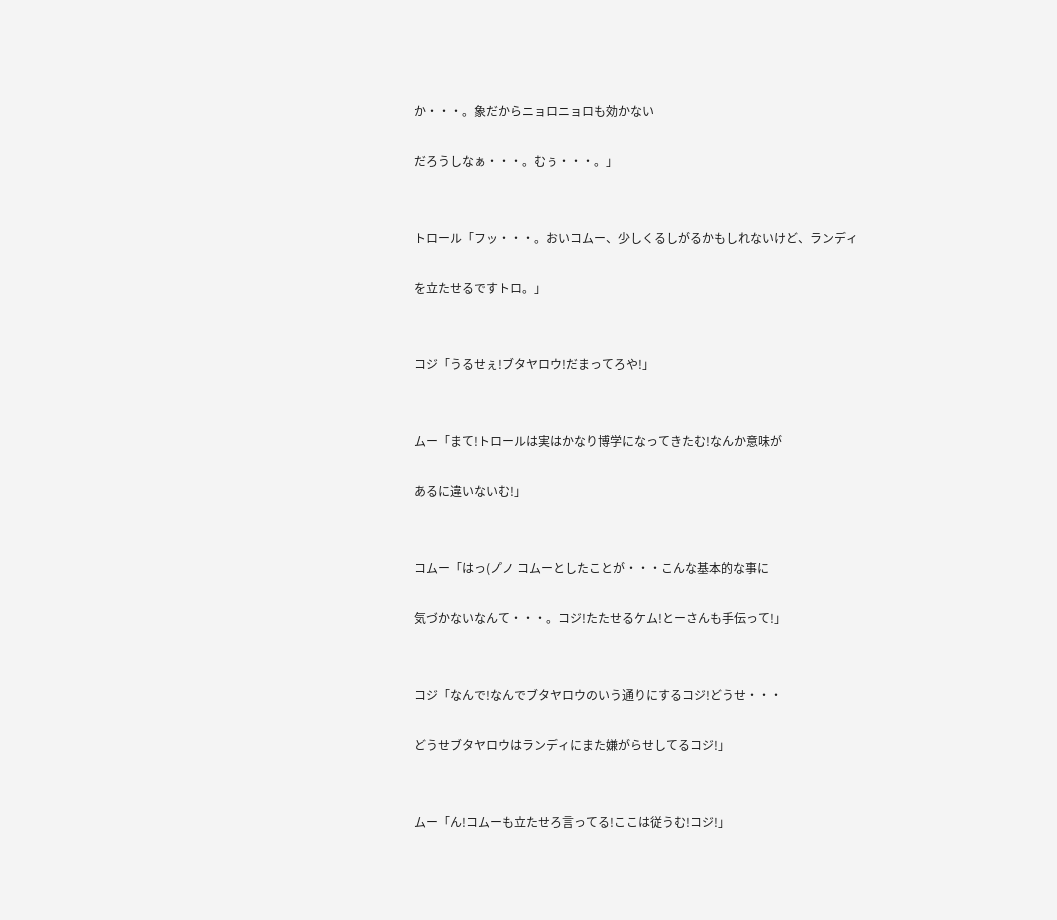か・・・。象だからニョロニョロも効かない

だろうしなぁ・・・。むぅ・・・。」


トロール「フッ・・・。おいコムー、少しくるしがるかもしれないけど、ランディ

を立たせるですトロ。」


コジ「うるせぇ!ブタヤロウ!だまってろや!」


ムー「まて!トロールは実はかなり博学になってきたむ!なんか意味が

あるに違いないむ!」


コムー「はっ(ノ゚ノ コムーとしたことが・・・こんな基本的な事に

気づかないなんて・・・。コジ!たたせるケム!とーさんも手伝って!」


コジ「なんで!なんでブタヤロウのいう通りにするコジ!どうせ・・・

どうせブタヤロウはランディにまた嫌がらせしてるコジ!」


ムー「ん!コムーも立たせろ言ってる!ここは従うむ!コジ!」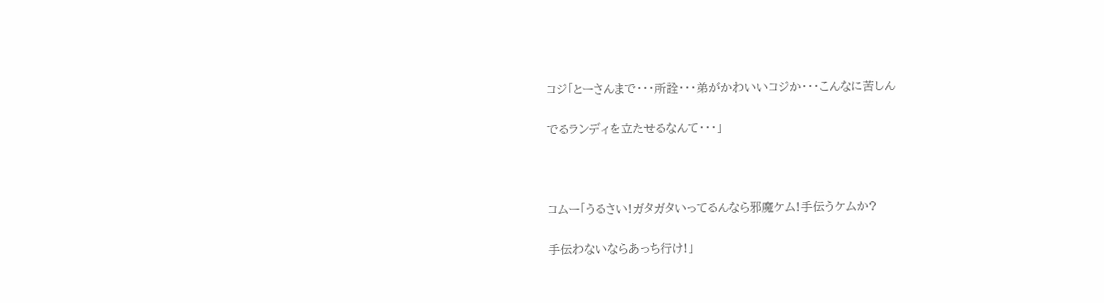コジ「とーさんまで・・・所詮・・・弟がかわいいコジか・・・こんなに苦しん

でるランディを立たせるなんて・・・」



コムー「うるさい!ガタガタいってるんなら邪魔ケム!手伝うケムか?

手伝わないならあっち行け!」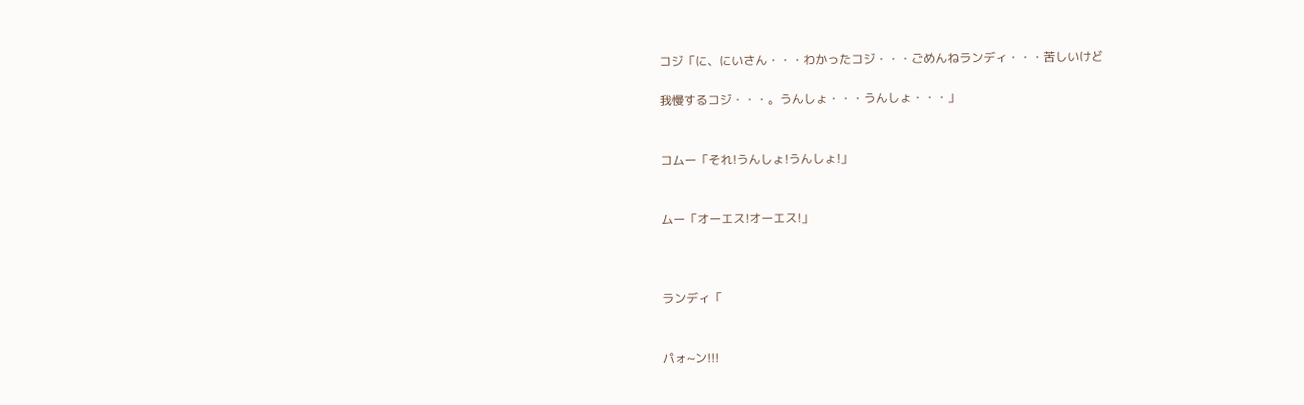コジ「に、にいさん・・・わかったコジ・・・ごめんねランディ・・・苦しいけど

我慢するコジ・・・。うんしょ・・・うんしょ・・・」


コムー「それ!うんしょ!うんしょ!」


ムー「オーエス!オーエス!」



ランディ「


パォ~ン!!!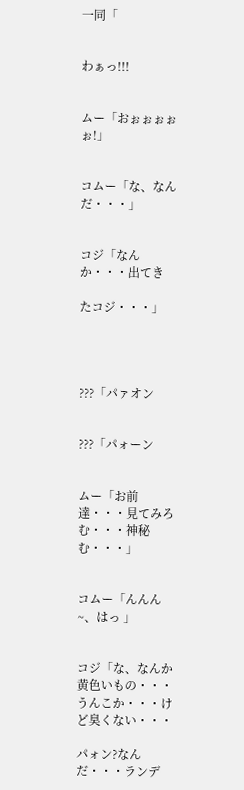一同「


わぁっ!!!


ムー「おぉぉぉぉぉ!」


コムー「な、なんだ・・・」


コジ「なんか・・・出てき

たコジ・・・」




???「パァオン


???「パォーン


ムー「お前達・・・見てみろむ・・・神秘む・・・」


コムー「んんん~、はっ 」


コジ「な、なんか黄色いもの・・・うんこか・・・けど臭くない・・・

パォン?なんだ・・・ランデ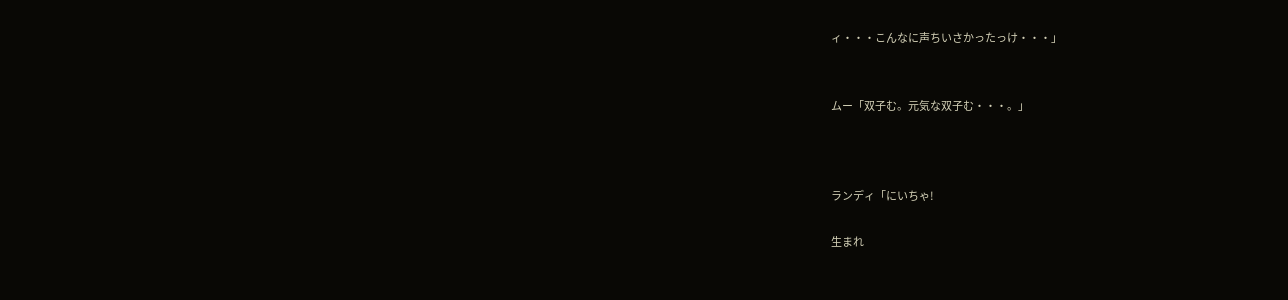ィ・・・こんなに声ちいさかったっけ・・・」


ムー「双子む。元気な双子む・・・。」



ランディ「にいちゃ!

生まれ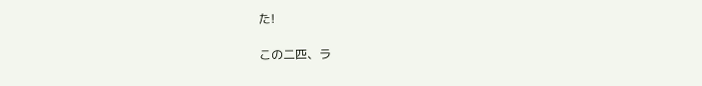た!

この二匹、ラ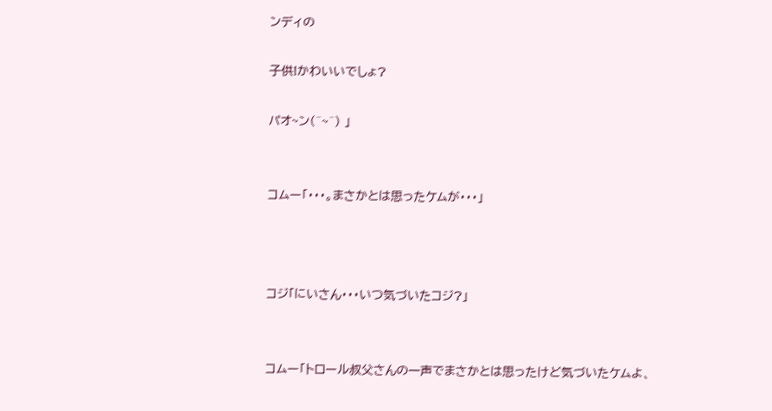ンディの

子供!かわいいでしょ?

パオ~ン(^~^) 」


コムー「・・・。まさかとは思ったケムが・・・」



コジ「にいさん・・・いつ気づいたコジ?」


コムー「トロール叔父さんの一声でまさかとは思ったけど気づいたケムよ、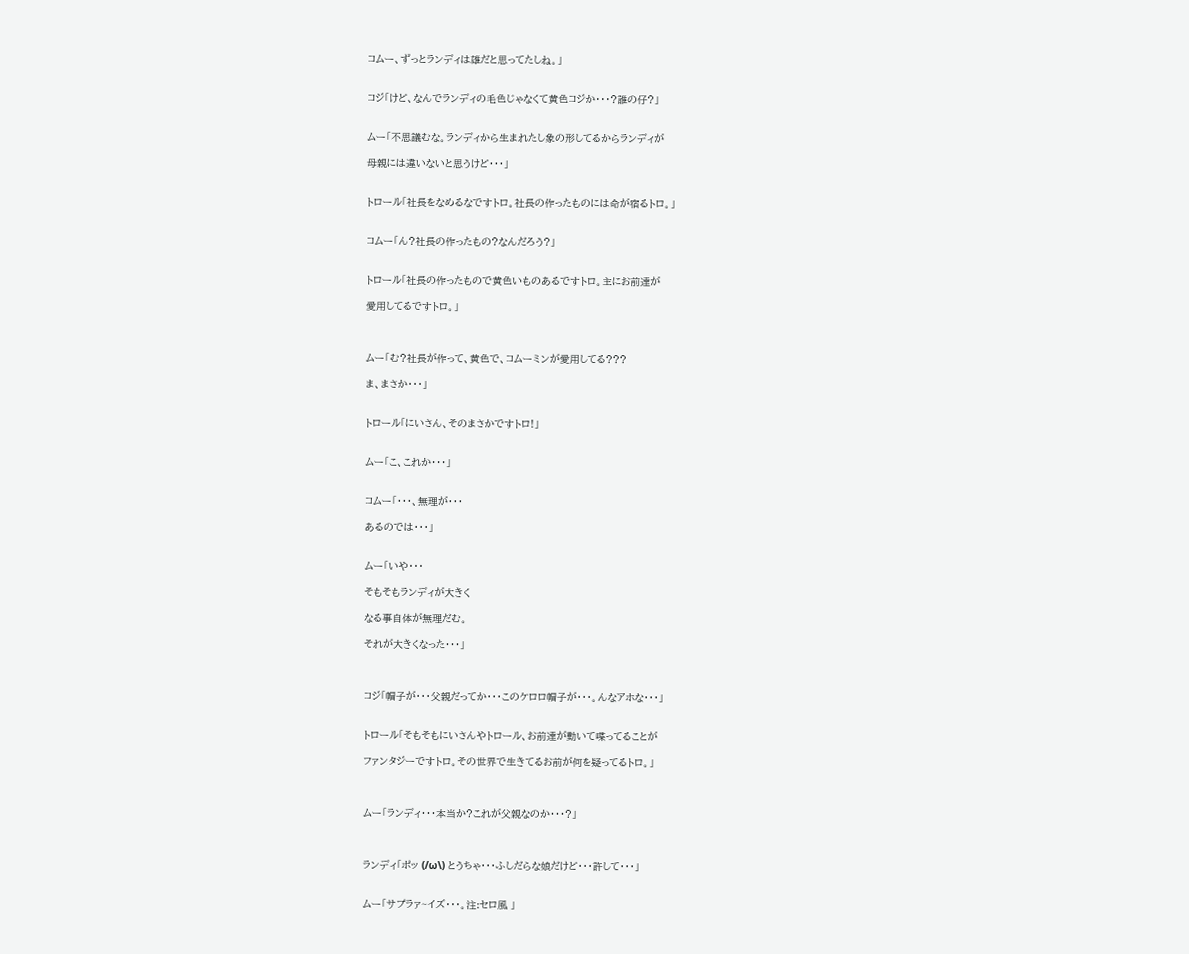コムー、ずっとランディは雄だと思ってたしね。」


コジ「けど、なんでランディの毛色じゃなくて黄色コジか・・・?誰の仔?」


ムー「不思議むな。ランディから生まれたし象の形してるからランディが

母親には違いないと思うけど・・・」


トロール「社長をなめるなですトロ。社長の作ったものには命が宿るトロ。」


コムー「ん?社長の作ったもの?なんだろう?」


トロール「社長の作ったもので黄色いものあるですトロ。主にお前達が

愛用してるですトロ。」



ムー「む?社長が作って、黄色で、コムーミンが愛用してる???

ま、まさか・・・」


トロール「にいさん、そのまさかですトロ!」


ムー「こ、これか・・・」


コムー「・・・、無理が・・・

あるのでは・・・」


ムー「いや・・・

そもそもランディが大きく

なる事自体が無理だむ。

それが大きくなった・・・」



コジ「帽子が・・・父親だってか・・・このケロロ帽子が・・・。んなアホな・・・」


トロール「そもそもにいさんやトロール、お前達が動いて喋ってることが

ファンタジーですトロ。その世界で生きてるお前が何を疑ってるトロ。」



ムー「ランディ・・・本当か?これが父親なのか・・・?」



ランディ「ポッ (/ω\) とうちゃ・・・ふしだらな娘だけど・・・許して・・・」


ムー「サプラァ~イズ・・・。注:セロ風 」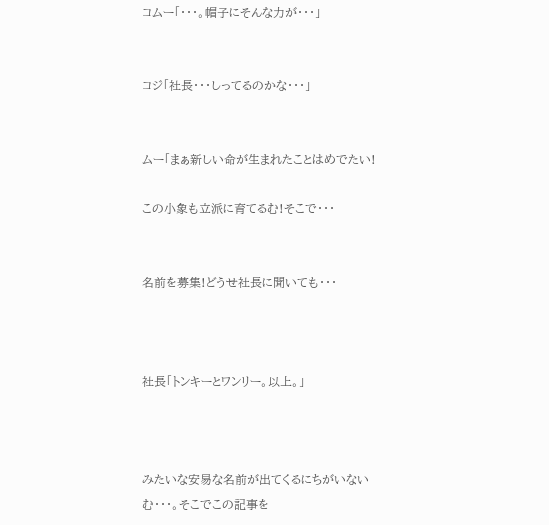コムー「・・・。帽子にそんな力が・・・」


コジ「社長・・・しってるのかな・・・」


ムー「まぁ新しい命が生まれたことはめでたい!

この小象も立派に育てるむ!そこで・・・


名前を募集!どうせ社長に聞いても・・・



社長「トンキーとワンリー。以上。」



みたいな安易な名前が出てくるにちがいないむ・・・。そこでこの記事を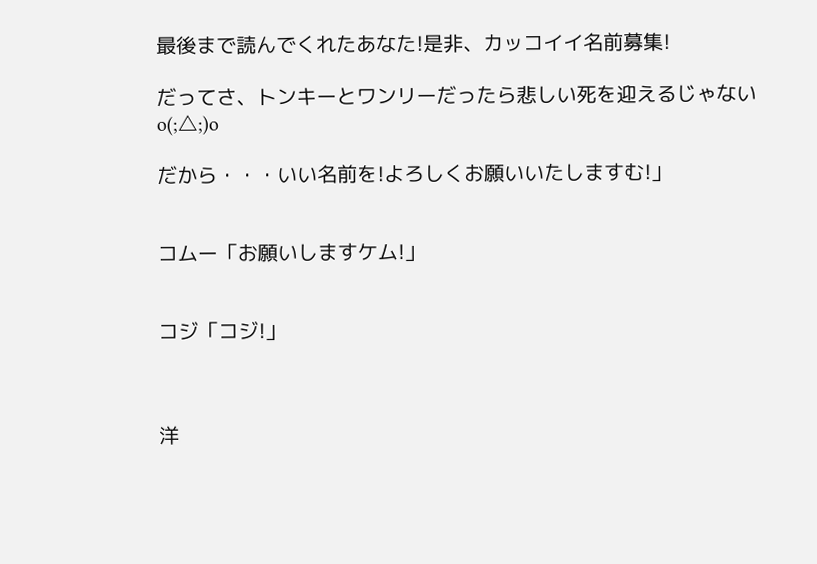最後まで読んでくれたあなた!是非、カッコイイ名前募集!

だってさ、トンキーとワンリーだったら悲しい死を迎えるじゃないo(;△;)o

だから・・・いい名前を!よろしくお願いいたしますむ!」


コムー「お願いしますケム!」


コジ「コジ!」



洋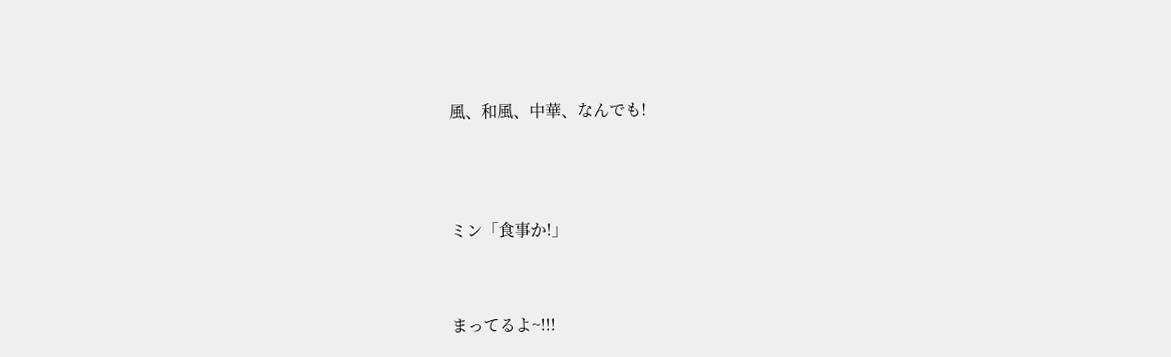風、和風、中華、なんでも!




ミン「食事か!」



まってるよ~!!!